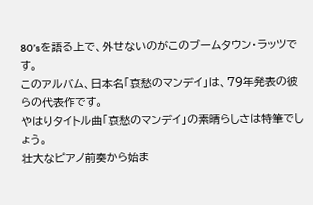80’sを語る上で、外せないのがこのブームタウン・ラッツです。
このアルバム、日本名「哀愁のマンデイ」は、79年発表の彼らの代表作です。
やはりタイトル曲「哀愁のマンデイ」の素晴らしさは特筆でしょう。
壮大なピアノ前奏から始ま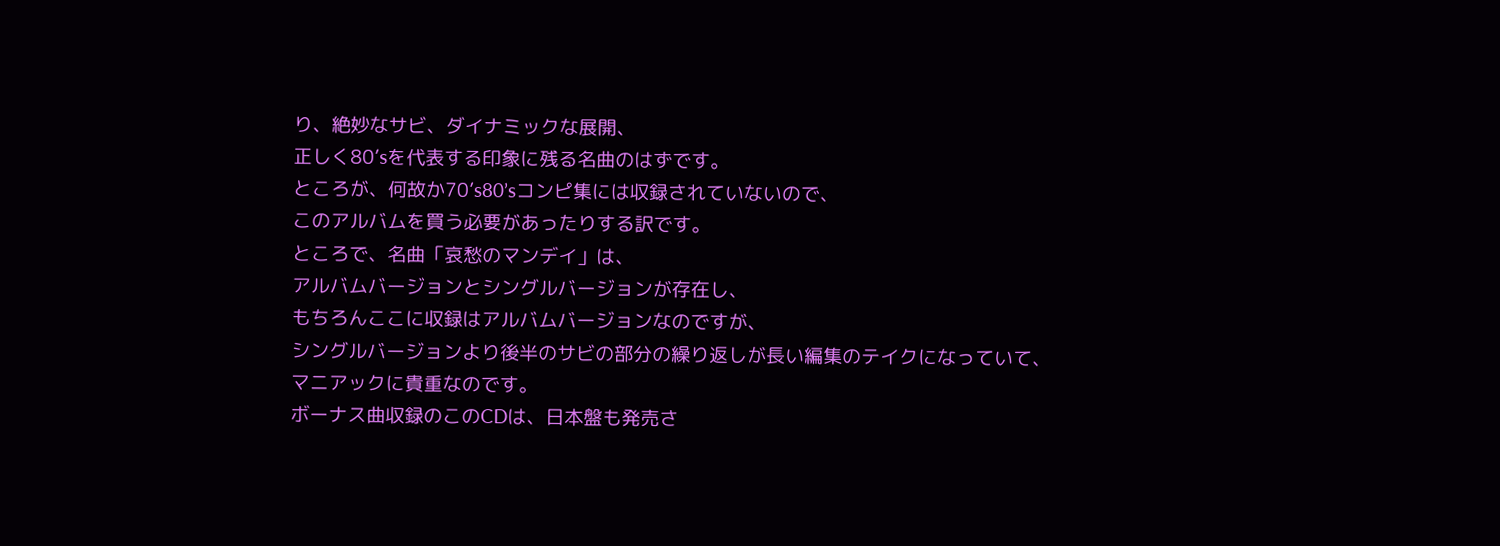り、絶妙なサビ、ダイナミックな展開、
正しく80’sを代表する印象に残る名曲のはずです。
ところが、何故か70’s80’sコンピ集には収録されていないので、
このアルバムを買う必要があったりする訳です。
ところで、名曲「哀愁のマンデイ」は、
アルバムバージョンとシングルバージョンが存在し、
もちろんここに収録はアルバムバージョンなのですが、
シングルバージョンより後半のサビの部分の繰り返しが長い編集のテイクになっていて、
マニアックに貴重なのです。
ボーナス曲収録のこのCDは、日本盤も発売さ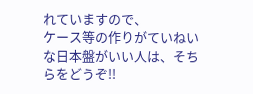れていますので、
ケース等の作りがていねいな日本盤がいい人は、そちらをどうぞ!!